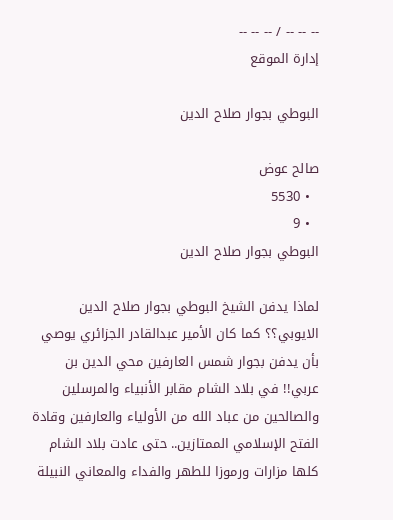-- -- -- / -- -- --
إدارة الموقع

البوطي بجوار صلاح الدين

صالح عوض
  • 5530
  • 9
البوطي بجوار صلاح الدين

لماذا يدفن الشيخ البوطي بجوار صلاح الدين الايوبي؟؟ كما كان الأمير عبدالقادر الجزائري يوصي بأن يدفن بجوار شمس العارفين محي الدين بن عربي!! في بلاد الشام مقابر الأنبياء والمرسلين والصالحين من عباد الله من الأولياء والعارفين وقادة الفتح الإسلامي الممتازين.. حتى عادت بلاد الشام كلها مزارات ورموزا للطهر والفداء والمعاني النبيلة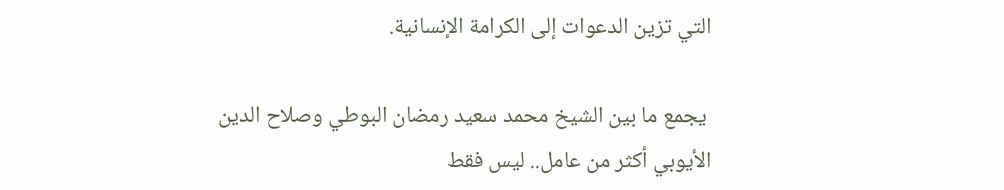التي تزين الدعوات إلى الكرامة الإنسانية.

 يجمع ما بين الشيخ محمد سعيد رمضان البوطي وصلاح الدين الأيوبي أكثر من عامل.. ليس فقط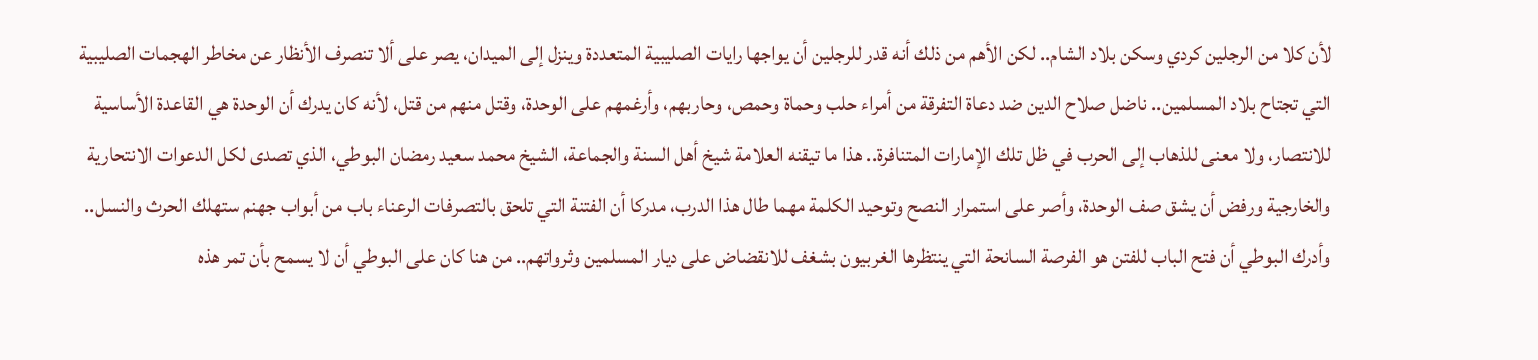لأن كلا من الرجلين كردي وسكن بلاد الشام.. لكن الأهم من ذلك أنه قدر للرجلين أن يواجها رايات الصليبية المتعددة وينزل إلى الميدان، يصر على ألا تنصرف الأنظار عن مخاطر الهجمات الصليبية التي تجتاح بلاد المسلمين.. ناضل صلاح الدين ضد دعاة التفرقة من أمراء حلب وحماة وحمص، وحاربهم، وأرغمهم على الوحدة، وقتل منهم من قتل، لأنه كان يدرك أن الوحدة هي القاعدة الأساسية للانتصار، ولا معنى للذهاب إلى الحرب في ظل تلك الإمارات المتنافرة.. هذا ما تيقنه العلامة شيخ أهل السنة والجماعة، الشيخ محمد سعيد رمضان البوطي، الذي تصدى لكل الدعوات الانتحارية والخارجية ورفض أن يشق صف الوحدة، وأصر على استمرار النصح وتوحيد الكلمة مهما طال هذا الدرب، مدركا أن الفتنة التي تلحق بالتصرفات الرعناء باب من أبواب جهنم ستهلك الحرث والنسل.. وأدرك البوطي أن فتح الباب للفتن هو الفرصة السانحة التي ينتظرها الغربيون بشغف للانقضاض على ديار المسلمين وثرواتهم.. من هنا كان على البوطي أن لا يسمح بأن تمر هذه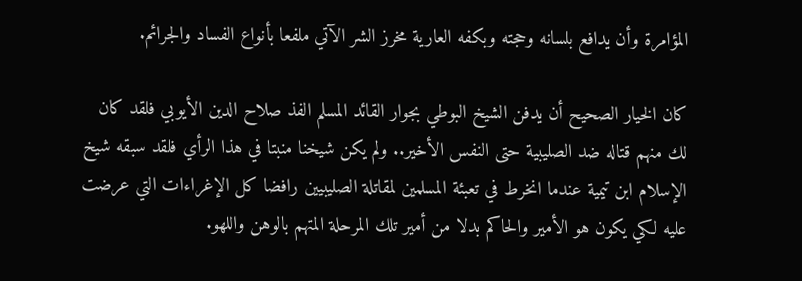المؤامرة وأن يدافع بلسانه وحجته وبكفه العارية مخرز الشر الآتي ملفعا بأنواع الفساد والجرائم.

كان الخيار الصحيح أن يدفن الشيخ البوطي بجوار القائد المسلم الفذ صلاح الدين الأيوبي فلقد كان لك منهم قتاله ضد الصليبية حتى النفس الأخير.. ولم يكن شيخنا منبتا في هذا الرأي فلقد سبقه شيخ الإسلام ابن تيمية عندما انخرط في تعبئة المسلمين لمقاتلة الصليبيين رافضا كل الإغراءات التي عرضت عليه لكي يكون هو الأمير والحاكم بدلا من أمير تلك المرحلة المتهم بالوهن واللهو.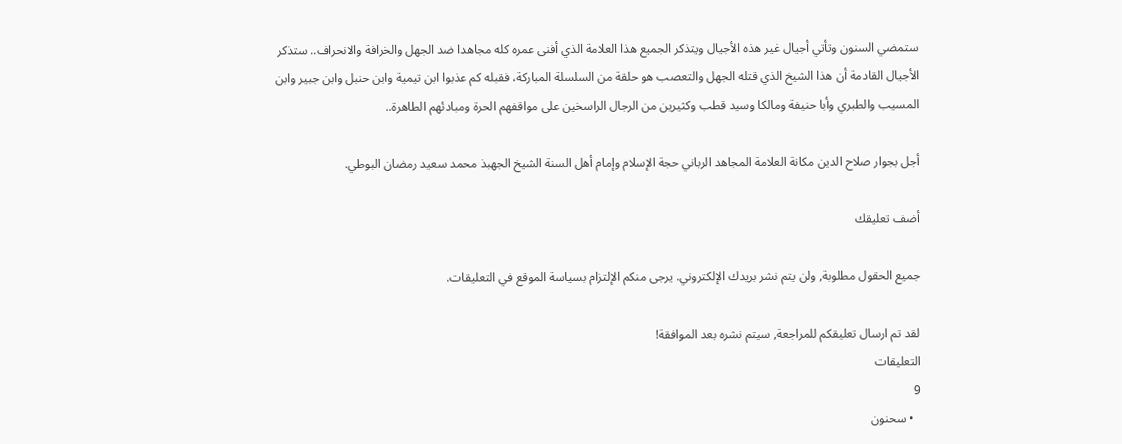ستمضي السنون وتأتي أجيال غير هذه الأجيال ويتذكر الجميع هذا العلامة الذي أفنى عمره كله مجاهدا ضد الجهل والخرافة والانحراف.. ستذكر الأجيال القادمة أن هذا الشيخ الذي قتله الجهل والتعصب هو حلقة من السلسلة المباركة، فقبله كم عذبوا ابن تيمية وابن حنبل وابن جبير وابن المسيب والطبري وأبا حنيفة ومالكا وسيد قطب وكثيرين من الرجال الراسخين على مواقفهم الحرة ومبادئهم الطاهرة..

أجل بجوار صلاح الدين مكانة العلامة المجاهد الرباني حجة الإسلام وإمام أهل السنة الشيخ الجهبذ محمد سعيد رمضان البوطي.

أضف تعليقك

جميع الحقول مطلوبة, ولن يتم نشر بريدك الإلكتروني. يرجى منكم الإلتزام بسياسة الموقع في التعليقات.

لقد تم ارسال تعليقكم للمراجعة, سيتم نشره بعد الموافقة!
التعليقات
9
  • سحنون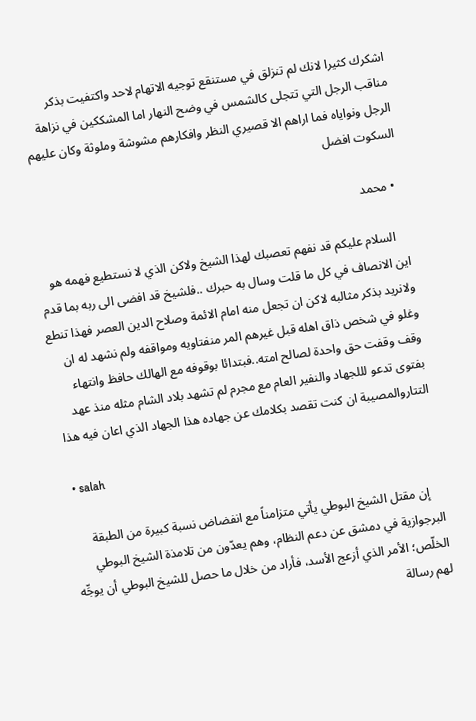اشكرك كثيرا لانك لم تنزلق في مستنقع توجيه الاتهام لاحد واكتفيت بذكر مناقب الرجل التي تتجلى كالشمس في وضح النهار اما المشككين في نزاهة الرجل ونواياه فما اراهم الا قصيري النظر وافكارهم مشوشة وملوثة وكان عليهم السكوت افضل

  • محمد

    السلام عليكم قد نفهم تعصبك لهذا الشيخ ولاكن الذي لا نستطيع فهمه هو اين الانصاف في كل ما قلت وسال به حبرك ..فلشيخ قد افضى الى ربه بما قدم ولانريد بذكر مثالبه لاكن ان تجعل منه امام الائمة وصلاح الدين العصر فهذا تنطع وغلو في شخص ذاق اهله قبل غيرهم المر منفتاويه ومواقفه ولم نشهد له ان وقف وقفت حق واحدة لصالح امته..فبتدائا بوقوفه مع الهالك حافظ وانتهاء بفتوى تدعو لللجهاد والنفير العام مع مجرم لم تشهد بلاد الشام مثله منذ عهد التتاروالمصيبة ان كنت تقصد بكلامك عن جهاده هذا الجهاد الذي اعان فيه هذا

  • salah

    إن مقتل الشيخ البوطي يأتي متزامناً مع انفضاض نسبة كبيرة من الطبقة البرجوازية في دمشق عن دعم النظام، وهم يعدّون من تلامذة الشيخ البوطي الخلّص؛ الأمر الذي أزعج الأسد، فأراد من خلال ما حصل للشيخ البوطي أن يوجِّه لهم رسالة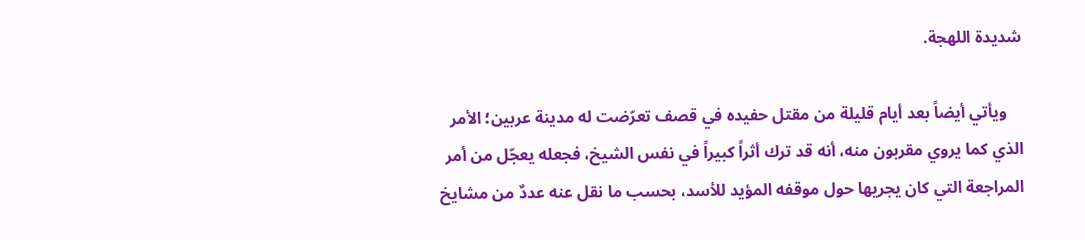شديدة اللهجة.

    ويأتي أيضاً بعد أيام قليلة من مقتل حفيده في قصف تعرّضت له مدينة عربين؛ الأمر الذي كما يروي مقربون منه، أنه قد ترك أثراً كبيراً في نفس الشيخ، فجعله يعجّل من أمر المراجعة التي كان يجريها حول موقفه المؤيد للأسد، بحسب ما نقل عنه عددٌ من مشايخ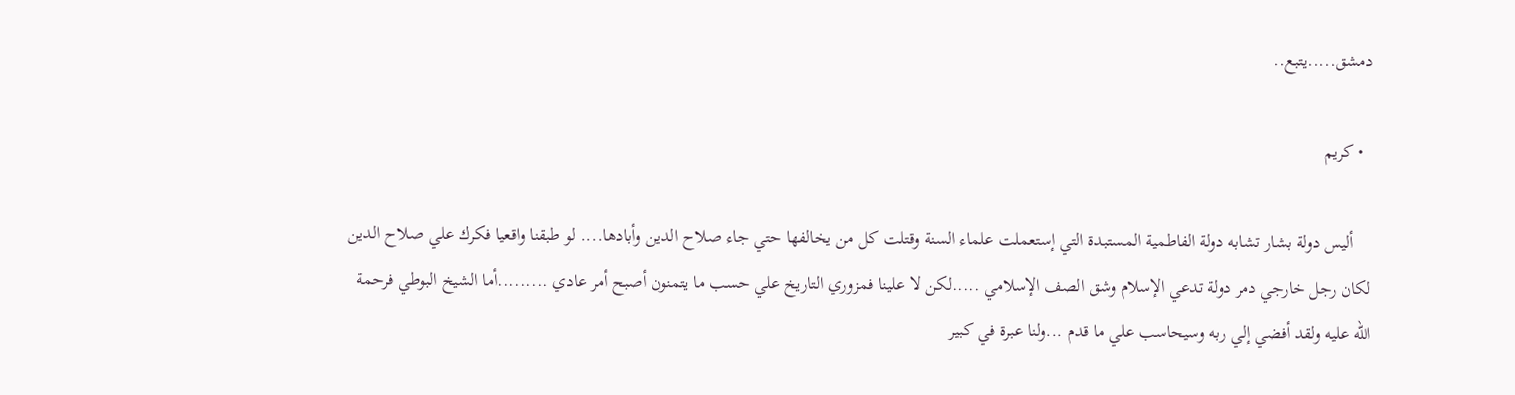دمشق.....يتبع..

  • كريم

    أليس دولة بشار تشابه دولة الفاطمية المستبدة التي إستعملت علماء السنة وقتلت كل من يخالفها حتي جاء صلاح الدين وأبادها.... لو طبقنا واقعيا فكرك علي صلاح الدين لكان رجل خارجي دمر دولة تدعي الإسلام وشق الصف الإسلامي .....لكن لا علينا فمزوري التاريخ علي حسب ما يتمنون أصبح أمر عادي .........أما الشيخ البوطي فرحمة الله عليه ولقد أفضي إلي ربه وسيحاسب علي ما قدم ...ولنا عبرة في كبير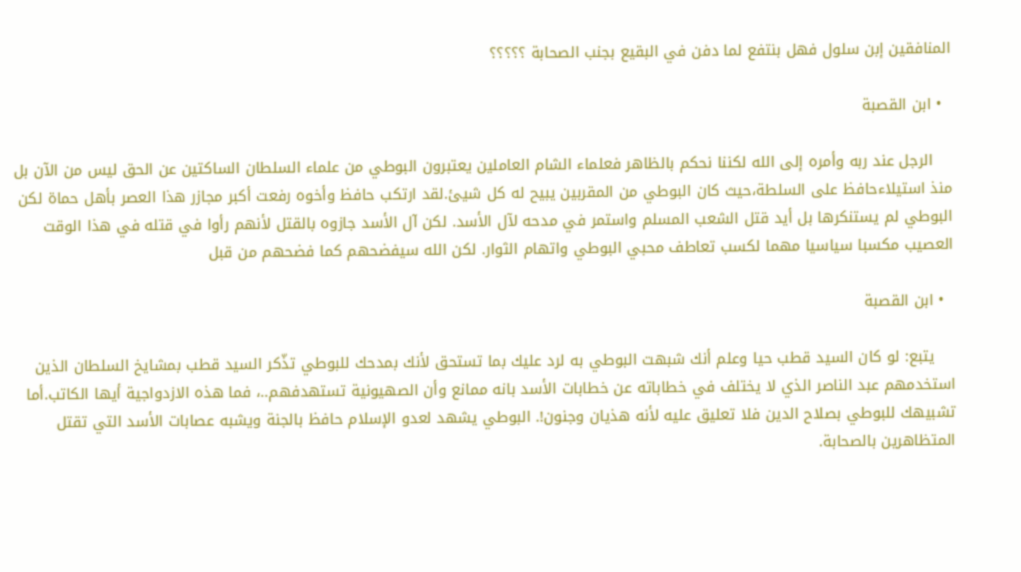المنافقين إبن سلول فهل بنتفع لما دفن في البقيع بجنب الصحابة ؟؟؟؟؟

  • ابن القصبة

    الرجل عند ربه وأمره إلى الله لكننا نحكم بالظاهر فعلماء الشام العاملين يعتبرون البوطي من علماء السلطان الساكتين عن الحق ليس من الآن بل منذ استيلاءحافظ على السلطة،حيث كان البوطي من المقربين يبيح له كل شيئ.لقد ارتكب حافظ وأخوه رفعت أكبر مجازر هذا العصر بأهل حماة لكن البوطي لم يستنكرها بل أيد قتل الشعب المسلم واستمر في مدحه لآل الأسد. لكن آل الأسد جازوه بالقتل لأنهم رأوا في قتله في هذا الوقت العصيب مكسبا سياسيا مهما لكسب تعاطف محبي البوطي واتهام الثوار. لكن الله سيفضحهم كما فضحهم من قبل

  • ابن القصبة

    يتبع: لو كان السيد قطب حيا وعلم أنك شبهت البوطي به لرد عليك بما تستحق لأنك بمدحك للبوطي تذّكر السيد قطب بمشايخ السلطان الذين استخدمهم عبد الناصر الذي لا يختلف في خطاباته عن خطابات الأسد بانه ممانع وأن الصهيونية تستهدفهم..، فما هذه الازدواجية أيها الكاتب.أما تشبيهك للبوطي بصلاح الدين فلا تعليق عليه لأنه هذيان وجنون!. البوطي يشهد لعدو الإسلام حافظ بالجنة ويشبه عصابات الأسد التي تقتل المتظاهرين بالصحابة.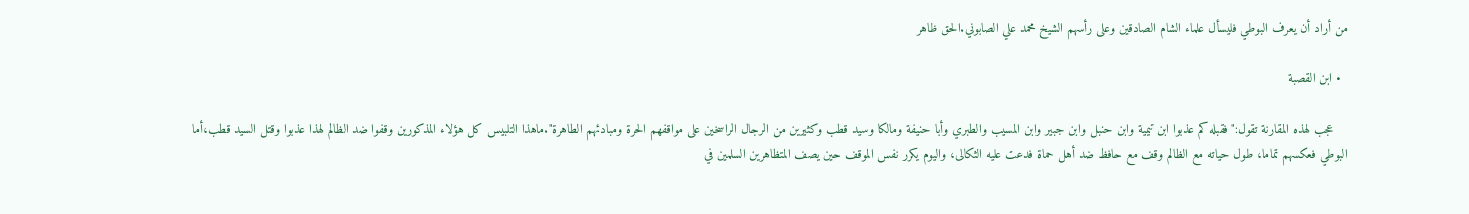من أراد أن يعرف البوطي فليسأل علماء الشام الصادقين وعلى رأسهم الشيخ محمد علي الصابوني.الحق ظاهر

  • ابن القصبة

    عجب لهذه المقارنة تقول:"فقبله كم عذبوا ابن تيمية وابن حنبل وابن جبير وابن المسيب والطبري وأبا حنيفة ومالكا وسيد قطب وكثيرين من الرجال الراسخين على مواقفهم الحرة ومبادئهم الطاهرة".ماهذا التلبيس كل هؤلاء المذكورين وقفوا ضد الظالم لهذا عذبوا وقتل السيد قطب،أما البوطي فعكسهم تماما، طول حياته مع الظالم وقف مع حافظ ضد أهل حماة فدعت عليه الثكالى، واليوم يكرر نفس الموقف حين يصف المتظاهرين السلمين في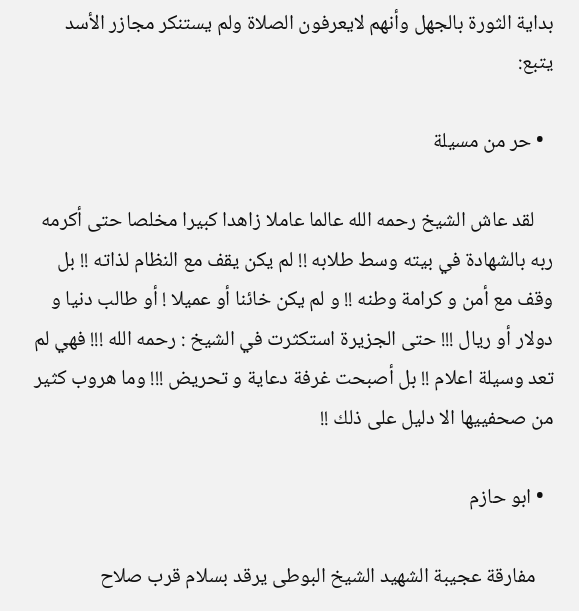بداية الثورة بالجهل وأنهم لايعرفون الصلاة ولم يستنكر مجازر الأسد يتبع:

  • حر من مسيلة

    لقد عاش الشيخ رحمه الله عالما عاملا زاهدا كبيرا مخلصا حتى أكرمه ربه بالشهادة في بيته وسط طلابه !! لم يكن يقف مع النظام لذاته !! بل وقف مع أمن و كرامة وطنه !! و لم يكن خائنا أو عميلا ! أو طالب دنيا و دولار أو ريال !!! حتى الجزيرة استكثرت في الشيخ : رحمه الله !!! فهي لم تعد وسيلة اعلام !! بل أصبحت غرفة دعاية و تحريض !!! وما هروب كثير من صحفييها الا دليل على ذلك !!

  • ابو حازم

    مفارقة عجيبة الشهيد الشيخ البوطى يرقد بسلام قرب صلاح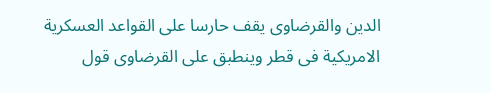الدين والقرضاوى يقف حارسا على القواعد العسكرية الامريكية فى قطر وينطبق على القرضاوى قول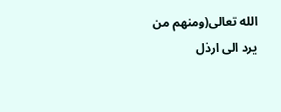الله تعالى(ومنهم من يرد الى ارذل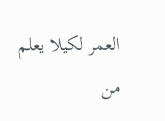العمر لكيلا يعلم من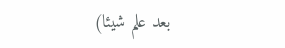بعد علم شيئا)